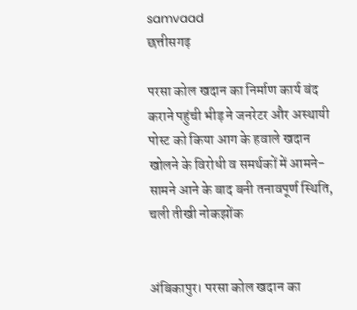samvaad
छत्तीसगढ़

परसा कोल खदान का निर्माण कार्य बंद कराने पहुंची भीड़ ने जनरेटर और अस्थायी पोस्ट को किया आग के हवाले खदान खोलने के विरोधी व समर्थकों में आमने-सामने आने के बाद बनी तनावपूर्ण स्थिति, चली तीखी नोकझोंक


अंबिकापुर। परसा कोल खदान का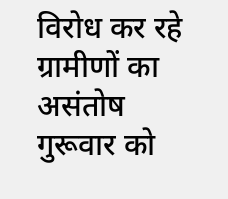विरोध कर रहे ग्रामीणों का असंतोष गुरूवार को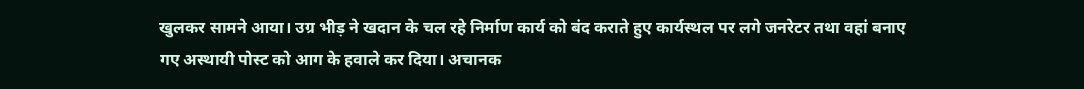खुलकर सामने आया। उग्र भीड़ ने खदान के चल रहे निर्माण कार्य को बंद कराते हुए कार्यस्थल पर लगे जनरेटर तथा वहां बनाए गए अस्थायी पोस्ट को आग के हवाले कर दिया। अचानक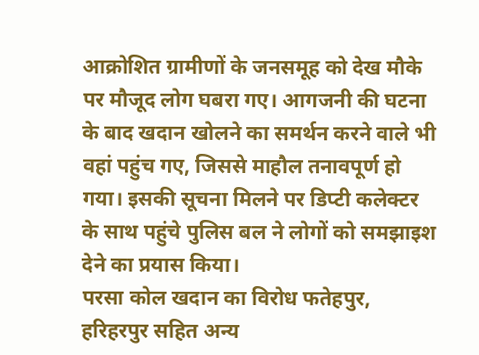आक्रोशित ग्रामीणों के जनसमूह को देख मौके पर मौजूद लोग घबरा गए। आगजनी की घटना के बाद खदान खोलने का समर्थन करने वाले भी वहां पहुंच गए, जिससे माहौल तनावपूर्ण हो गया। इसकी सूचना मिलने पर डिप्टी कलेक्टर के साथ पहुंचे पुलिस बल ने लोगों को समझाइश देने का प्रयास किया।
परसा कोल खदान का विरोध फतेहपुर, हरिहरपुर सहित अन्य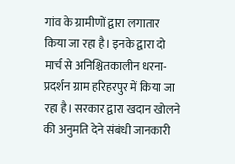गांव के ग्रामीणों द्वारा लगातार किया जा रहा है। इनके द्वारा दो मार्च से अनिश्चितकालीन धरना-प्रदर्शन ग्राम हरिहरपुर में किया जा रहा है। सरकार द्वारा खदान खोलने की अनुमति देने संबंधी जानकारी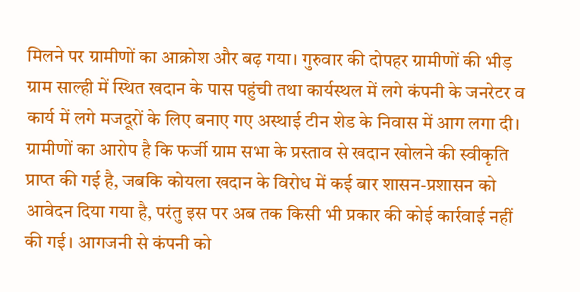मिलने पर ग्रामीणों का आक्रोश और बढ़ गया। गुरुवार की दोपहर ग्रामीणों की भीड़ ग्राम साल्ही में स्थित खदान के पास पहुंची तथा कार्यस्थल में लगे कंपनी के जनरेटर व कार्य में लगे मजदूरों के लिए बनाए गए अस्थाई टीन शेड के निवास में आग लगा दी। ग्रामीणों का आरोप है कि फर्जी ग्राम सभा के प्रस्ताव से खदान खोलने की स्वीकृति प्राप्त की गई है, जबकि कोयला खदान के विरोध में कई बार शासन-प्रशासन को आवेदन दिया गया है, परंतु इस पर अब तक किसी भी प्रकार की कोई कार्रवाई नहीं की गई। आगजनी से कंपनी को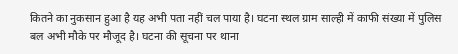कितने का नुकसान हुआ है यह अभी पता नहीं चल पाया है। घटना स्थल ग्राम साल्ही में काफी संख्या में पुलिस बल अभी मौके पर मौजूद है। घटना की सूचना पर थाना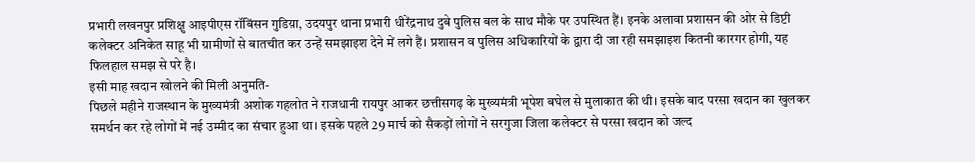प्रभारी लखनपुर प्रशिक्षु आइपीएस रॉबिंसन गुडिय़ा, उदयपुर थाना प्रभारी धीरेंद्रनाथ दुबे पुलिस बल के साथ मौके पर उपस्थित हैं। इनके अलावा प्रशासन की ओर से डिप्टी कलेक्टर अनिकेत साहू भी ग्रामीणों से बातचीत कर उन्हें समझाइश देने में लगे हैं। प्रशासन व पुलिस अधिकारियों के द्वारा दी जा रही समझाइश कितनी कारगर होगी, यह फिलहाल समझ से परे है।
इसी माह खदान खोलने की मिली अनुमति-
पिछले महीने राजस्थान के मुख्यमंत्री अशोक गहलोत ने राजधानी रायपुर आकर छत्तीसगढ़ के मुख्यमंत्री भूपेश बघेल से मुलाकात की थी। इसके बाद परसा खदान का खुलकर समर्थन कर रहे लोगों में नई उम्मीद का संचार हुआ था। इसके पहले 29 मार्च को सैकड़ों लोगों ने सरगुजा जिला कलेक्टर से परसा खदान को जल्द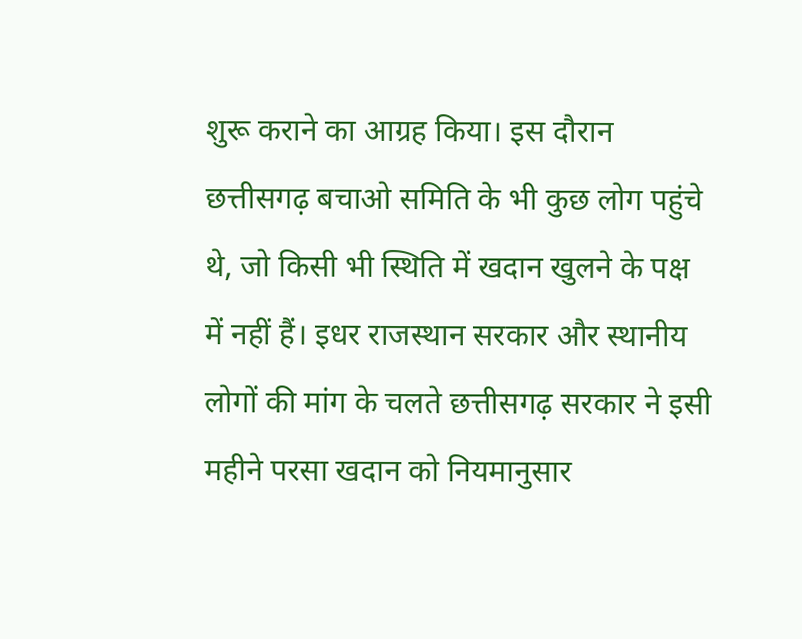शुरू कराने का आग्रह किया। इस दौरान छत्तीसगढ़ बचाओ समिति के भी कुछ लोग पहुंचे थे, जो किसी भी स्थिति में खदान खुलने के पक्ष में नहीं हैं। इधर राजस्थान सरकार और स्थानीय लोगों की मांग के चलते छत्तीसगढ़ सरकार ने इसी महीने परसा खदान को नियमानुसार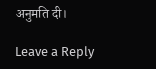अनुमति दी।

Leave a Reply